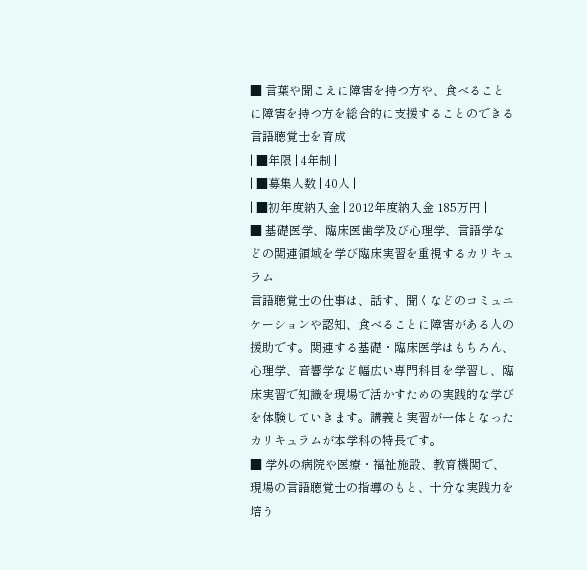■ 言葉や聞こえに障害を持つ方や、食べることに障害を持つ方を総合的に支援することのできる言語聴覚士を育成
| ■年限 | 4年制 |
| ■募集人数 | 40人 |
| ■初年度納入金 | 2012年度納入金 185万円 |
■ 基礎医学、臨床医歯学及び心理学、言語学などの関連領域を学び臨床実習を重視するカリキュラム
言語聴覚士の仕事は、話す、聞くなどのコミュニケーションや認知、食べることに障害がある人の援助です。関連する基礎・臨床医学はもちろん、心理学、音響学など幅広い専門科目を学習し、臨床実習で知識を現場で活かすための実践的な学びを体験していきます。講義と実習が一体となったカリキュラムが本学科の特長です。
■ 学外の病院や医療・福祉施設、教育機関で、現場の言語聴覚士の指導のもと、十分な実践力を培う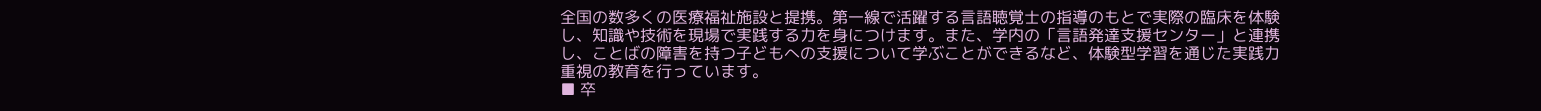全国の数多くの医療福祉施設と提携。第一線で活躍する言語聴覚士の指導のもとで実際の臨床を体験し、知識や技術を現場で実践する力を身につけます。また、学内の「言語発達支援センター」と連携し、ことばの障害を持つ子どもへの支援について学ぶことができるなど、体験型学習を通じた実践力重視の教育を行っています。
■ 卒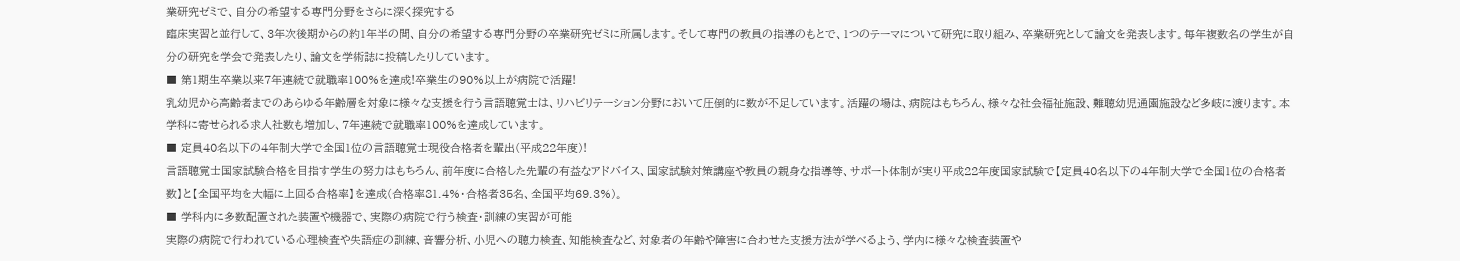業研究ゼミで、自分の希望する専門分野をさらに深く探究する
臨床実習と並行して、3年次後期からの約1年半の間、自分の希望する専門分野の卒業研究ゼミに所属します。そして専門の教員の指導のもとで、1つのテーマについて研究に取り組み、卒業研究として論文を発表します。毎年複数名の学生が自分の研究を学会で発表したり、論文を学術誌に投稿したりしています。
■ 第1期生卒業以来7年連続で就職率100%を達成!卒業生の90%以上が病院で活躍!
乳幼児から高齢者までのあらゆる年齢層を対象に様々な支援を行う言語聴覚士は、リハビリテーション分野において圧倒的に数が不足しています。活躍の場は、病院はもちろん、様々な社会福祉施設、難聴幼児通園施設など多岐に渡ります。本学科に寄せられる求人社数も増加し、7年連続で就職率100%を達成しています。
■ 定員40名以下の4年制大学で全国1位の言語聴覚士現役合格者を輩出(平成22年度)!
言語聴覚士国家試験合格を目指す学生の努力はもちろん、前年度に合格した先輩の有益なアドバイス、国家試験対策講座や教員の親身な指導等、サポート体制が実り平成22年度国家試験で【定員40名以下の4年制大学で全国1位の合格者数】と【全国平均を大幅に上回る合格率】を達成(合格率81.4%・合格者35名、全国平均69.3%)。
■ 学科内に多数配置された装置や機器で、実際の病院で行う検査・訓練の実習が可能
実際の病院で行われている心理検査や失語症の訓練、音響分析、小児への聴力検査、知能検査など、対象者の年齢や障害に合わせた支援方法が学べるよう、学内に様々な検査装置や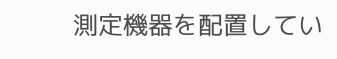測定機器を配置してい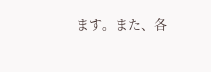ます。また、各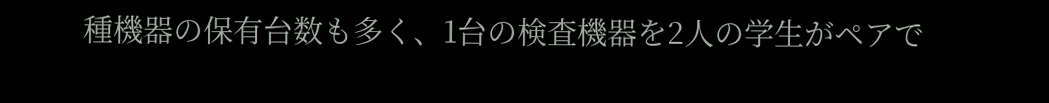種機器の保有台数も多く、1台の検査機器を2人の学生がペアで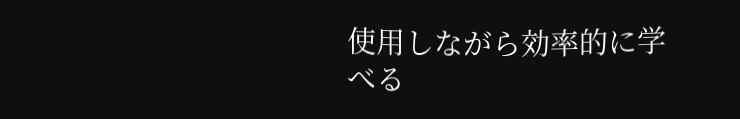使用しながら効率的に学べる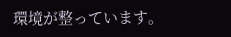環境が整っています。